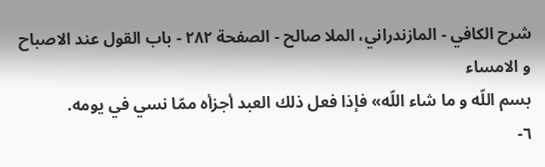شرح الكافي - المازندراني، الملا صالح - الصفحة ٢٨٢ - باب القول عند الاصباح و الامساء
بسم اللّه و ما شاء اللّه» فإذا فعل ذلك العبد أجزأه ممّا نسي في يومه.
٦-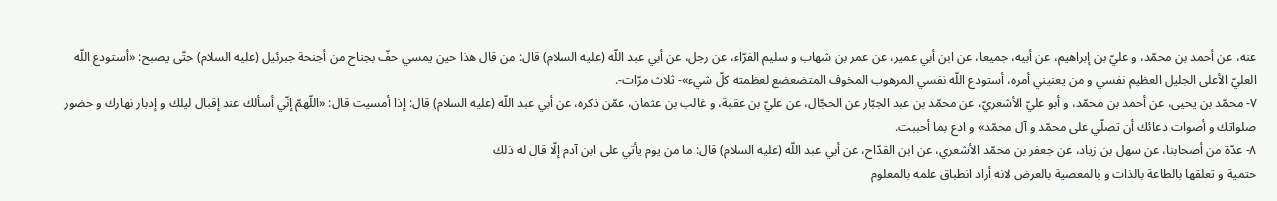عنه، عن أحمد بن محمّد، و عليّ بن إبراهيم، عن أبيه، جميعا، عن ابن أبي عمير، عن عمر بن شهاب و سليم الفرّاء، عن رجل، عن أبي عبد اللّه (عليه السلام) قال: من قال هذا حين يمسي حفّ بجناح من أجنحة جبرئيل (عليه السلام) حتّى يصبح: «أستودع اللّه العليّ الأعلى الجليل العظيم نفسي و من يعنيني أمره، أستودع اللّه نفسي المرهوب المخوف المتضعضع لعظمته كلّ شيء»- ثلاث مرّات-.
٧- محمّد بن يحيى، عن أحمد بن محمّد، و أبو عليّ الأشعريّ، عن محمّد بن عبد الجبّار عن الحجّال، عن عليّ بن عقبة، و غالب بن عثمان، عمّن ذكره، عن أبي عبد اللّه (عليه السلام) قال: إذا أمسيت قال: «اللّهمّ إنّي أسألك عند إقبال ليلك و إدبار نهارك و حضور صلواتك و أصوات دعائك أن تصلّي على محمّد و آل محمّد» و ادع بما أحببت.
٨- عدّة من أصحابنا، عن سهل بن زياد، عن جعفر بن محمّد الأشعري، عن ابن القدّاح، عن أبي عبد اللّه (عليه السلام) قال: ما من يوم يأتي على ابن آدم إلّا قال له ذلك
حتمية و تعلقها بالطاعة بالذات و بالمعصية بالعرض لانه أراد انطباق علمه بالمعلوم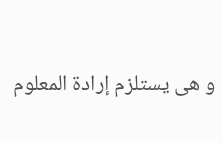و هى يستلزم إرادة المعلوم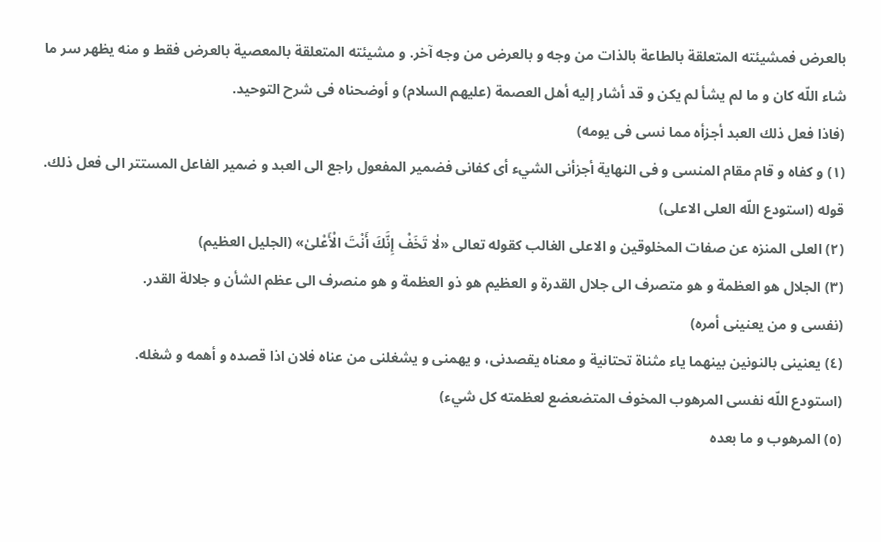بالعرض فمشيئته المتعلقة بالطاعة بالذات من وجه و بالعرض من وجه آخر. و مشيئته المتعلقة بالمعصية بالعرض فقط و منه يظهر سر ما شاء اللّه كان و ما لم يشأ لم يكن و قد أشار إليه أهل العصمة (عليهم السلام) و أوضحناه فى شرح التوحيد.
(فاذا فعل ذلك العبد أجزأه مما نسى فى يومه)
(١) و كفاه و قام مقام المنسى و فى النهاية أجزأنى الشيء أى كفانى فضمير المفعول راجع الى العبد و ضمير الفاعل المستتر الى فعل ذلك.
قوله (استودع اللّه العلى الاعلى)
(٢) العلى المنزه عن صفات المخلوقين و الاعلى الغالب كقوله تعالى «لٰا تَخَفْ إِنَّكَ أَنْتَ الْأَعْلىٰ» (الجليل العظيم)
(٣) الجلال هو العظمة و هو متصرف الى جلال القدرة و العظيم هو ذو العظمة و هو منصرف الى عظم الشأن و جلالة القدر.
(نفسى و من يعنينى أمره)
(٤) يعنينى بالنونين بينهما ياء مثناة تحتانية و معناه يقصدنى، و يهمنى و يشغلنى من عناه فلان اذا قصده و أهمه و شغله.
(استودع اللّه نفسى المرهوب المخوف المتضعضع لعظمته كل شيء)
(٥) المرهوب و ما بعده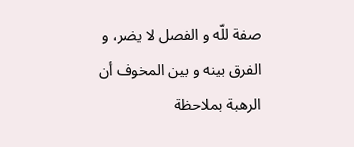صفة للّه و الفصل لا يضر، و الفرق بينه و بين المخوف أن الرهبة بملاحظة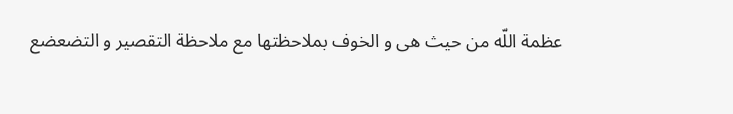عظمة اللّه من حيث هى و الخوف بملاحظتها مع ملاحظة التقصير و التضعضع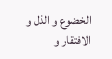الخضوع و الذل و الافتقار و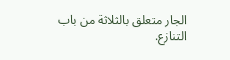الجار متعلق بالثلاثة من باب التنازع.